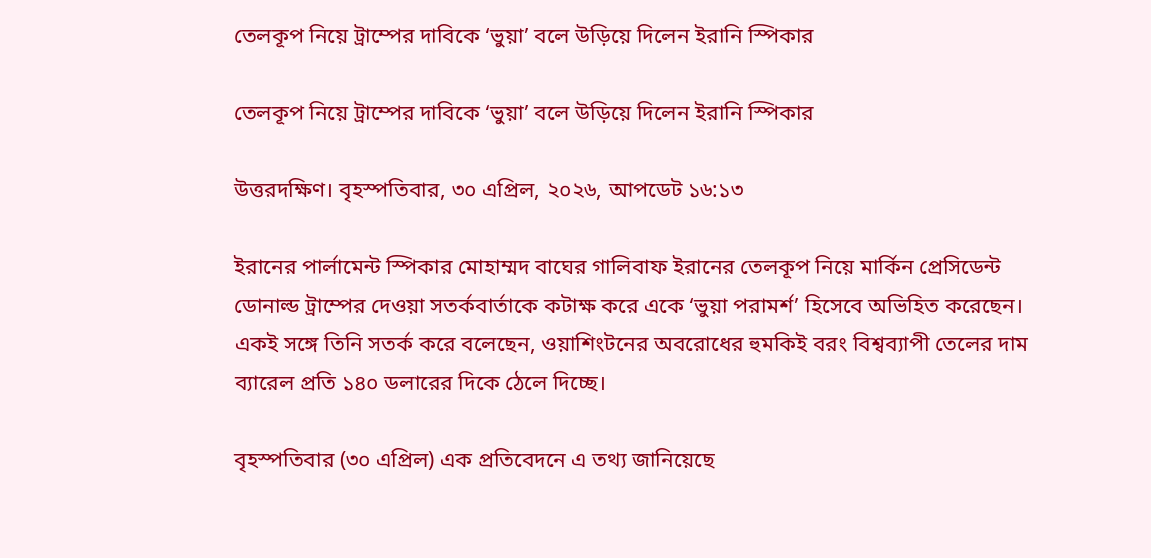তেলকূপ নিয়ে ট্রাম্পের দাবিকে ‘ভুয়া’ বলে উড়িয়ে দিলেন ইরানি স্পিকার

তেলকূপ নিয়ে ট্রাম্পের দাবিকে ‘ভুয়া’ বলে উড়িয়ে দিলেন ইরানি স্পিকার

উত্তরদক্ষিণ। বৃহস্পতিবার, ৩০ এপ্রিল, ২০২৬, আপডেট ১৬:১৩

ইরানের পার্লামেন্ট স্পিকার মোহাম্মদ বাঘের গালিবাফ ইরানের তেলকূপ নিয়ে মার্কিন প্রেসিডেন্ট ডোনাল্ড ট্রাম্পের দেওয়া সতর্কবার্তাকে কটাক্ষ করে একে ‘ভুয়া পরামর্শ’ হিসেবে অভিহিত করেছেন। একই সঙ্গে তিনি সতর্ক করে বলেছেন, ওয়াশিংটনের অবরোধের হুমকিই বরং বিশ্বব্যাপী তেলের দাম ব্যারেল প্রতি ১৪০ ডলারের দিকে ঠেলে দিচ্ছে।

বৃহস্পতিবার (৩০ এপ্রিল) এক প্রতিবেদনে এ তথ্য জানিয়েছে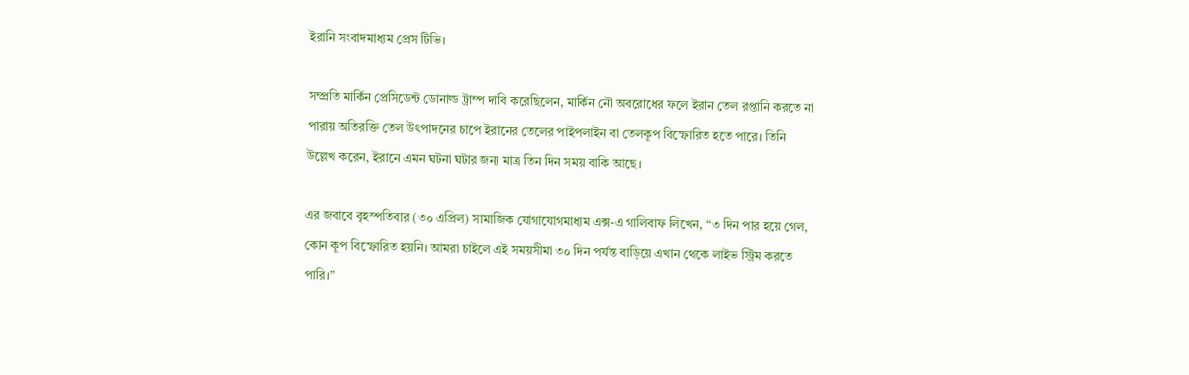ইরানি সংবাদমাধ্যম প্রেস টিভি।

সম্প্রতি মার্কিন প্রেসিডেন্ট ডোনাল্ড ট্রাম্প দাবি করেছিলেন, মার্কিন নৌ অবরোধের ফলে ইরান তেল রপ্তানি করতে না পারায় অতিরক্তি তেল উৎপাদনের চাপে ইরানের তেলের পাইপলাইন বা তেলকূপ বিস্ফোরিত হতে পারে। তিনি উল্লেখ করেন, ইরানে এমন ঘটনা ঘটার জন্য মাত্র তিন দিন সময় বাকি আছে।

এর জবাবে বৃহস্পতিবার (৩০ এপ্রিল) সামাজিক যোগাযোগমাধ্যম এক্স-এ গালিবাফ লিখেন, “৩ দিন পার হয়ে গেল, কোন কূপ বিস্ফোরিত হয়নি। আমরা চাইলে এই সময়সীমা ৩০ দিন পর্যন্ত বাড়িয়ে এখান থেকে লাইভ স্ট্রিম করতে পারি।”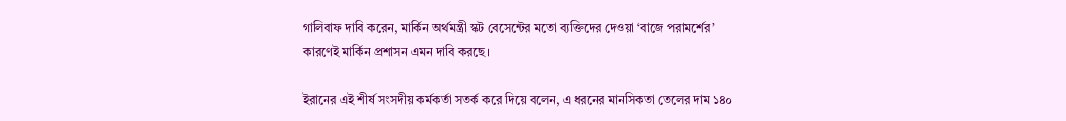গালিবাফ দাবি করেন, মার্কিন অর্থমন্ত্রী স্কট বেসেন্টের মতো ব্যক্তিদের দেওয়া ‘বাজে পরামর্শের’ কারণেই মার্কিন প্রশাসন এমন দাবি করছে।

ইরানের এই শীর্ষ সংসদীয় কর্মকর্তা সতর্ক করে দিয়ে বলেন, এ ধরনের মানসিকতা তেলের দাম ১৪০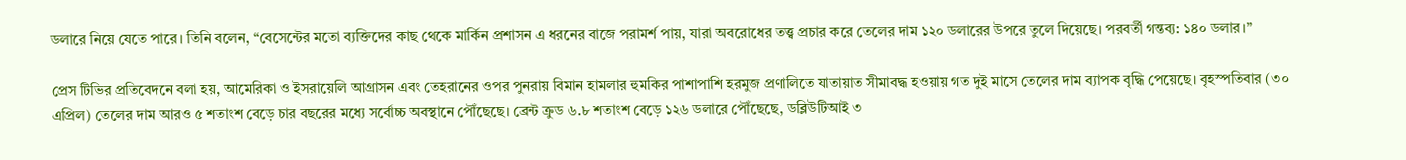ডলারে নিয়ে যেতে পারে। তিনি বলেন, “বেসেন্টের মতো ব্যক্তিদের কাছ থেকে মার্কিন প্রশাসন এ ধরনের বাজে পরামর্শ পায়, যারা অবরোধের তত্ত্ব প্রচার করে তেলের দাম ১২০ ডলারের উপরে তুলে দিয়েছে। পরবর্তী গন্তব্য: ১৪০ ডলার।”

প্রেস টিভির প্রতিবেদনে বলা হয়, আমেরিকা ও ইসরায়েলি আগ্রাসন এবং তেহরানের ওপর পুনরায় বিমান হামলার হুমকির পাশাপাশি হরমুজ প্রণালিতে যাতায়াত সীমাবদ্ধ হওয়ায় গত দুই মাসে তেলের দাম ব্যাপক বৃদ্ধি পেয়েছে। বৃহস্পতিবার (৩০ এপ্রিল) তেলের দাম আরও ৫ শতাংশ বেড়ে চার বছরের মধ্যে সর্বোচ্চ অবস্থানে পৌঁছেছে। ব্রেন্ট ক্রুড ৬.৮ শতাংশ বেড়ে ১২৬ ডলারে পৌঁছেছে, ডব্লিউটিআই ৩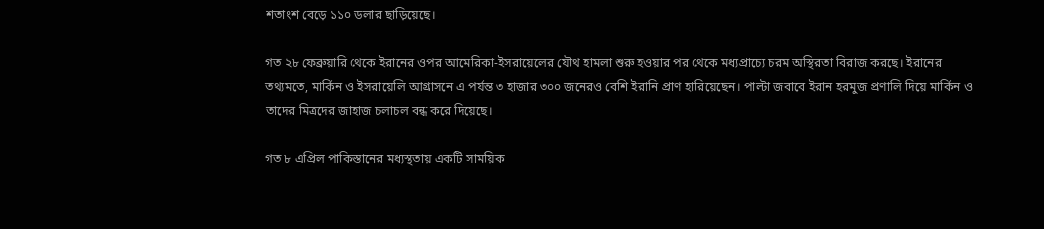শতাংশ বেড়ে ১১০ ডলার ছাড়িয়েছে।

গত ২৮ ফেব্রুয়ারি থেকে ইরানের ওপর আমেরিকা-ইসরায়েলের যৌথ হামলা শুরু হওয়ার পর থেকে মধ্যপ্রাচ্যে চরম অস্থিরতা বিরাজ করছে। ইরানের তথ্যমতে, মার্কিন ও ইসরায়েলি আগ্রাসনে এ পর্যন্ত ৩ হাজার ৩০০ জনেরও বেশি ইরানি প্রাণ হারিয়েছেন। পাল্টা জবাবে ইরান হরমুজ প্রণালি দিয়ে মার্কিন ও তাদের মিত্রদের জাহাজ চলাচল বন্ধ করে দিয়েছে।

গত ৮ এপ্রিল পাকিস্তানের মধ্যস্থতায় একটি সাময়িক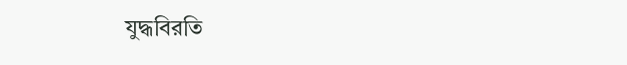যুদ্ধবিরতি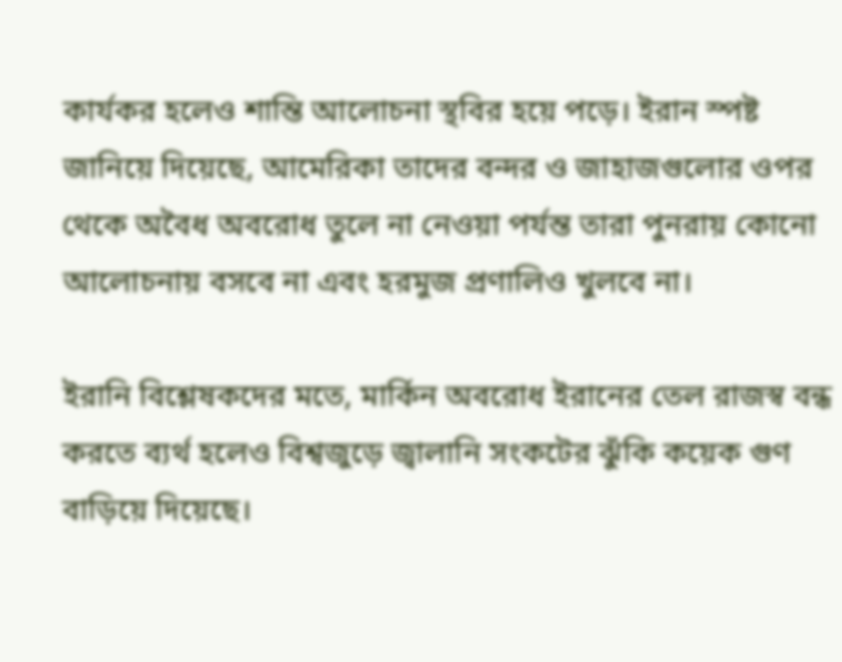কার্যকর হলেও শান্তি আলোচনা স্থবির হয়ে পড়ে। ইরান স্পষ্ট জানিয়ে দিয়েছে, আমেরিকা তাদের বন্দর ও জাহাজগুলোর ওপর থেকে অবৈধ অবরোধ তুলে না নেওয়া পর্যন্ত তারা পুনরায় কোনো আলোচনায় বসবে না এবং হরমুজ প্রণালিও খুলবে না।

ইরানি বিশ্লেষকদের মতে, মার্কিন অবরোধ ইরানের তেল রাজস্ব বন্ধ করতে ব্যর্থ হলেও বিশ্বজুড়ে জ্বালানি সংকটের ঝুঁকি কয়েক গুণ বাড়িয়ে দিয়েছে।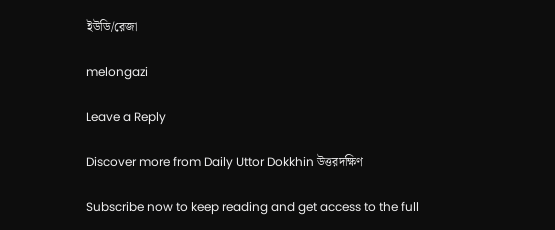ইউডি/রেজা

melongazi

Leave a Reply

Discover more from Daily Uttor Dokkhin উত্তরদক্ষিণ

Subscribe now to keep reading and get access to the full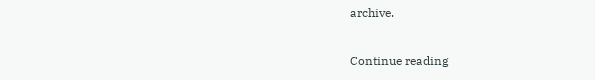archive.

Continue reading